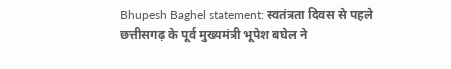Bhupesh Baghel statement: स्वतंत्रता दिवस से पहले छत्तीसगढ़ के पूर्व मुख्यमंत्री भूपेश बघेल ने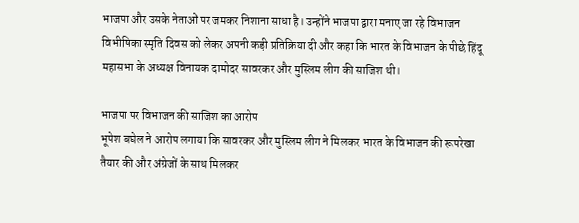भाजपा और उसके नेताओं पर जमकर निशाना साधा है। उन्होंने भाजपा द्वारा मनाए जा रहे विभाजन विभीषिका स्मृति दिवस को लेकर अपनी कड़ी प्रतिक्रिया दी और कहा कि भारत के विभाजन के पीछे हिंदू महासभा के अध्यक्ष विनायक दामोदर सावरकर और मुस्लिम लीग की साजिश थी।

भाजपा पर विभाजन की साजिश का आरोप
भूपेश बघेल ने आरोप लगाया कि सावरकर और मुस्लिम लीग ने मिलकर भारत के विभाजन की रूपरेखा तैयार की और अंग्रेजों के साथ मिलकर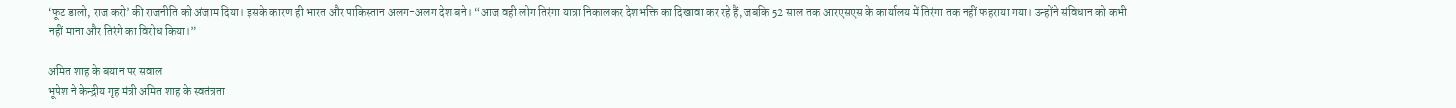‘फूट डालो, राज करो’ की राजनीति को अंजाम दिया। इसके कारण ही भारत और पाकिस्तान अलग-अलग देश बने। “आज वही लोग तिरंगा यात्रा निकालकर देशभक्ति का दिखावा कर रहे हैं, जबकि 52 साल तक आरएसएस के कार्यालय में तिरंगा तक नहीं फहराया गया। उन्होंने संविधान को कभी नहीं माना और तिरंगे का विरोध किया।”

अमित शाह के बयान पर सवाल
भूपेश ने केन्द्रीय गृह मंत्री अमित शाह के स्वतंत्रता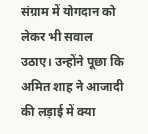संग्राम में योगदान को लेकर भी सवाल उठाए। उन्होंने पूछा कि अमित शाह ने आजादी की लड़ाई में क्या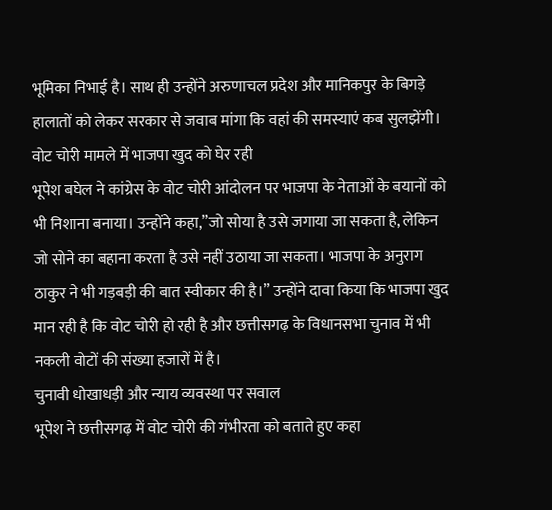भूमिका निभाई है। साथ ही उन्होंने अरुणाचल प्रदेश और मानिकपुर के बिगड़े हालातों को लेकर सरकार से जवाब मांगा कि वहां की समस्याएं कब सुलझेंगी।
वोट चोरी मामले में भाजपा खुद को घेर रही
भूपेश बघेल ने कांग्रेस के वोट चोरी आंदोलन पर भाजपा के नेताओं के बयानों को भी निशाना बनाया। उन्होंने कहा,”जो सोया है उसे जगाया जा सकता है, लेकिन जो सोने का बहाना करता है उसे नहीं उठाया जा सकता। भाजपा के अनुराग ठाकुर ने भी गड़बड़ी की बात स्वीकार की है।” उन्होंने दावा किया कि भाजपा खुद मान रही है कि वोट चोरी हो रही है और छत्तीसगढ़ के विधानसभा चुनाव में भी नकली वोटों की संख्या हजारों में है।
चुनावी धोखाधड़ी और न्याय व्यवस्था पर सवाल
भूपेश ने छत्तीसगढ़ में वोट चोरी की गंभीरता को बताते हुए कहा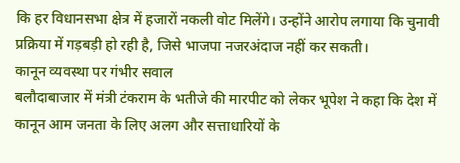कि हर विधानसभा क्षेत्र में हजारों नकली वोट मिलेंगे। उन्होंने आरोप लगाया कि चुनावी प्रक्रिया में गड़बड़ी हो रही है, जिसे भाजपा नजरअंदाज नहीं कर सकती।
कानून व्यवस्था पर गंभीर सवाल
बलौदाबाजार में मंत्री टंकराम के भतीजे की मारपीट को लेकर भूपेश ने कहा कि देश में कानून आम जनता के लिए अलग और सत्ताधारियों के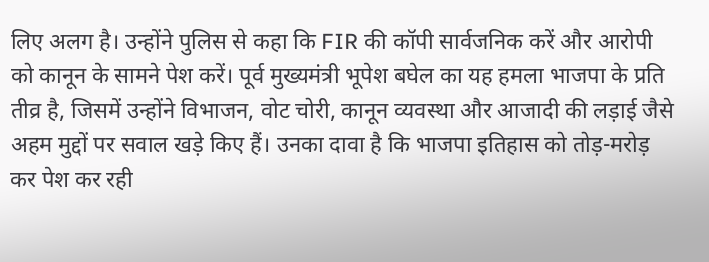लिए अलग है। उन्होंने पुलिस से कहा कि FIR की कॉपी सार्वजनिक करें और आरोपी को कानून के सामने पेश करें। पूर्व मुख्यमंत्री भूपेश बघेल का यह हमला भाजपा के प्रति तीव्र है, जिसमें उन्होंने विभाजन, वोट चोरी, कानून व्यवस्था और आजादी की लड़ाई जैसे अहम मुद्दों पर सवाल खड़े किए हैं। उनका दावा है कि भाजपा इतिहास को तोड़-मरोड़ कर पेश कर रही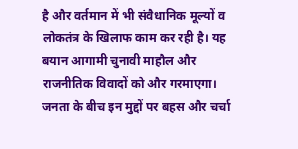है और वर्तमान में भी संवैधानिक मूल्यों व लोकतंत्र के खिलाफ काम कर रही है। यह बयान आगामी चुनावी माहौल और राजनीतिक विवादों को और गरमाएगा। जनता के बीच इन मुद्दों पर बहस और चर्चा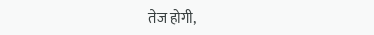तेज होगी,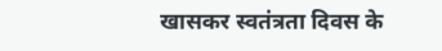खासकर स्वतंत्रता दिवस के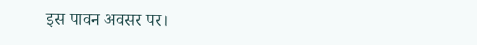इस पावन अवसर पर।